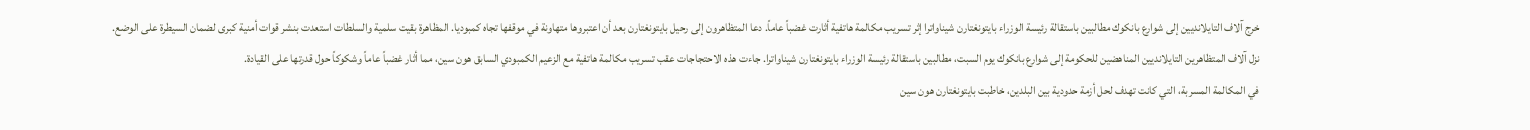خرج آلاف التايلانديين إلى شوارع بانكوك مطالبين باستقالة رئيسة الوزراء بايتونغتارن شيناواترا إثر تسريب مكالمة هاتفية أثارت غضباً عاماً. دعا المتظاهرون إلى رحيل بايتونغتارن بعد أن اعتبروها متهاونة في موقفها تجاه كمبوديا. المظاهرة بقيت سلمية والسلطات استعدت بنشر قوات أمنية كبرى لضمان السيطرة على الوضع.
نزل آلاف المتظاهرين التايلانديين المناهضين للحكومة إلى شوارع بانكوك يوم السبت، مطالبين باستقالة رئيسة الوزراء بايتونغتارن شيناواترا. جاءت هذه الاحتجاجات عقب تسريب مكالمة هاتفية مع الزعيم الكمبودي السابق هون سين، مما أثار غضباً عاماً وشكوكاً حول قدرتها على القيادة.
في المكالمة المسربة، التي كانت تهدف لحل أزمة حدودية بين البلدين، خاطبت بايتونغتارن هون سين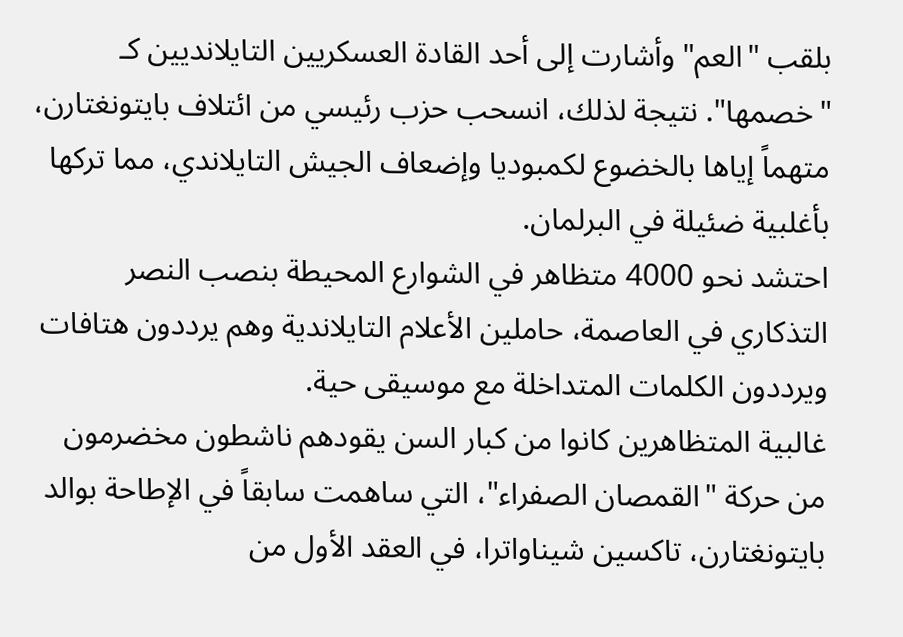بلقب "العم" وأشارت إلى أحد القادة العسكريين التايلانديين كـ "خصمها". نتيجة لذلك، انسحب حزب رئيسي من ائتلاف بايتونغتارن، متهماً إياها بالخضوع لكمبوديا وإضعاف الجيش التايلاندي، مما تركها بأغلبية ضئيلة في البرلمان.
احتشد نحو 4000 متظاهر في الشوارع المحيطة بنصب النصر التذكاري في العاصمة، حاملين الأعلام التايلاندية وهم يرددون هتافات ويرددون الكلمات المتداخلة مع موسيقى حية.
غالبية المتظاهرين كانوا من كبار السن يقودهم ناشطون مخضرمون من حركة "القمصان الصفراء"، التي ساهمت سابقاً في الإطاحة بوالد بايتونغتارن، تاكسين شيناواترا، في العقد الأول من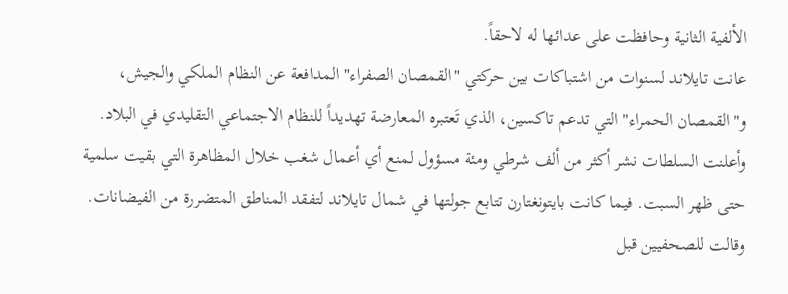الألفية الثانية وحافظت على عدائها له لاحقاً.
عانت تايلاند لسنوات من اشتباكات بين حركتي "القمصان الصفراء" المدافعة عن النظام الملكي والجيش، و"القمصان الحمراء" التي تدعم تاكسين، الذي تَعتبره المعارضة تهديداً للنظام الاجتماعي التقليدي في البلاد.
وأعلنت السلطات نشر أكثر من ألف شرطي ومئة مسؤول لمنع أي أعمال شغب خلال المظاهرة التي بقيت سلمية حتى ظهر السبت. فيما كانت بايتونغتارن تتابع جولتها في شمال تايلاند لتفقد المناطق المتضررة من الفيضانات. وقالت للصحفيين قبل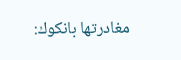مغادرتها بانكوك: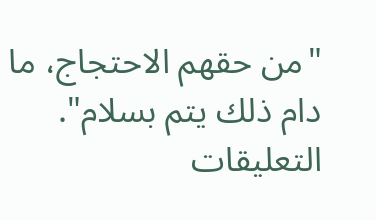"من حقهم الاحتجاج، ما دام ذلك يتم بسلام".
التعليقات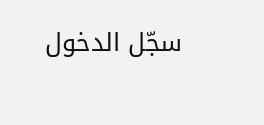سجّل الدخول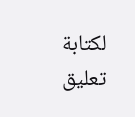لكتابة تعليق